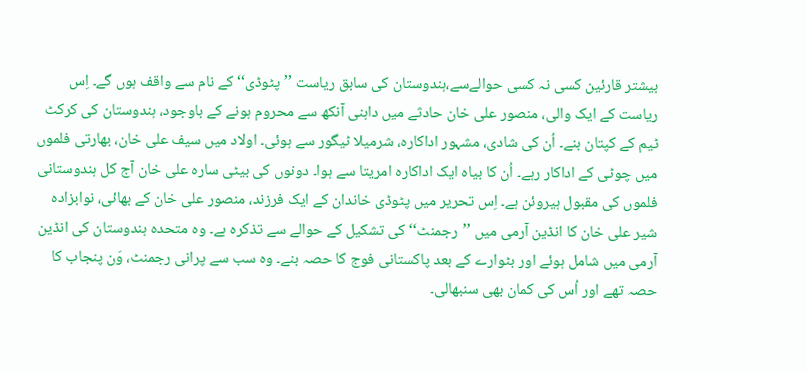بیشتر قارئین کسی نہ کسی حوالےسے،ہندوستان کی سابق ریاست ’’پٹوڈی‘‘ کے نام سے واقف ہوں گے۔ اِس ریاست کے ایک والی، منصور علی خان حادثے میں داہنی آنکھ سے محروم ہونے کے باوجود، ہندوستان کی کرکٹ ٹیم کے کپتان بنے۔ اُن کی شادی، مشہور اداکارہ، شرمیلا ٹیگور سے ہوئی۔ اولاد میں سیف علی خان، بھارتی فلموں میں چوٹی کے اداکار رہے۔ اُن کا بیاہ ایک اداکارہ امریتا سے ہوا۔ دونوں کی بیٹی سارہ علی خان آج کل ہندوستانی فلموں کی مقبول ہیروئن ہے۔ اِس تحریر میں پٹوڈی خاندان کے ایک فرزند، منصور علی خان کے بھائی، نوابزادہ شیر علی خان کا انڈین آرمی میں ’’رجمنٹ‘‘ کی تشکیل کے حوالے سے تذکرہ ہے۔ وہ متحدہ ہندوستان کی انڈین آرمی میں شامل ہوئے اور بٹوارے کے بعد پاکستانی فوج کا حصہ بنے۔ وہ سب سے پرانی رجمنٹ، وَن پنجاب کا حصہ تھے اور اُس کی کمان بھی سنبھالی۔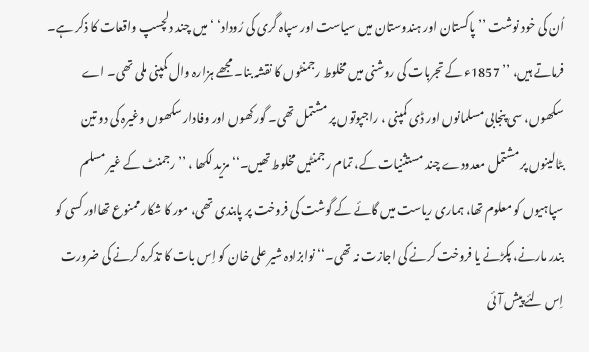اُن کی خود نوشت ’’پاکستان اور ہندوستان میں سیاست اور سپاہ گری کی رُوداد‘ ‘ میں چند دلچسپ واقعات کا ذکر ہے۔ فرماتے ہیں، ’’ 1857ء کے تجربات کی روشنی میں مخلوط رجمنٹوں کا نقشہ بنا۔ مجھے ہزارہ وال کمپنی ملی تھی۔ اے سکھوں، سی پنجابی مسلمانوں اور ڈی کمپنی ، راجپوتوں پر مشتمل تھی۔ گورکھوں اور وفادار سکھوں وغیرہ کی دو تین بٹالینوں پر مشتمل معدودے چند مستثنیات کے، تمام رجمنٹیں مخلوط تھیں۔‘‘ مزید لکھا ، ’’رجمنٹ کے غیر مسلم سپاہیوں کو معلوم تھا، ہماری ریاست میں گائے کے گوشت کی فروخت پر پابندی تھی، مور کا شکار ممنوع تھااور کسی کو بندر مارنے، پکڑنے یا فروخت کرنے کی اجازت نہ تھی۔‘‘ نوابزادہ شیر علی خان کو اِس بات کا تذکرہ کرنے کی ضرورت اِس لئے پیش آئی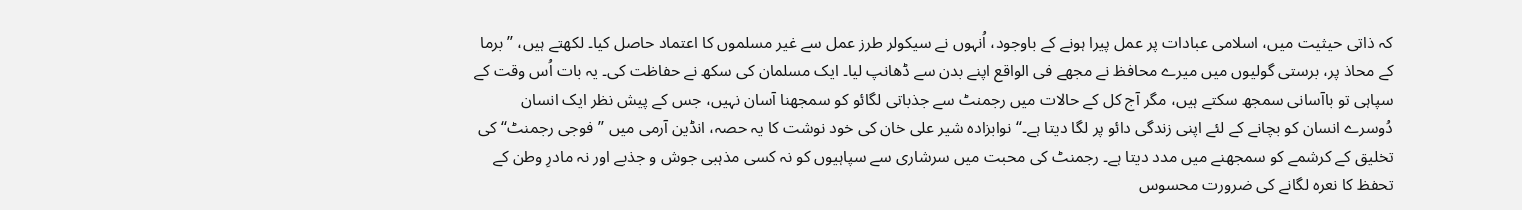کہ ذاتی حیثیت میں، اسلامی عبادات پر عمل پیرا ہونے کے باوجود، اُنہوں نے سیکولر طرز عمل سے غیر مسلموں کا اعتماد حاصل کیا۔ لکھتے ہیں، ’’ برما کے محاذ پر، برستی گولیوں میں میرے محافظ نے مجھے فی الواقع اپنے بدن سے ڈھانپ لیا۔ ایک مسلمان کی سکھ نے حفاظت کی۔ یہ بات اُس وقت کے سپاہی تو باآسانی سمجھ سکتے ہیں، مگر آج کل کے حالات میں رجمنٹ سے جذباتی لگائو کو سمجھنا آسان نہیں، جس کے پیش نظر ایک انسان دُوسرے انسان کو بچانے کے لئے اپنی زندگی دائو پر لگا دیتا ہے۔‘‘نوابزادہ شیر علی خان کی خود نوشت کا یہ حصہ، انڈین آرمی میں ’’فوجی رجمنٹ‘‘ کی تخلیق کے کرشمے کو سمجھنے میں مدد دیتا ہے۔ رجمنٹ کی محبت میں سرشاری سے سپاہیوں کو نہ کسی مذہبی جوش و جذبے اور نہ مادرِ وطن کے تحفظ کا نعرہ لگانے کی ضرورت محسوس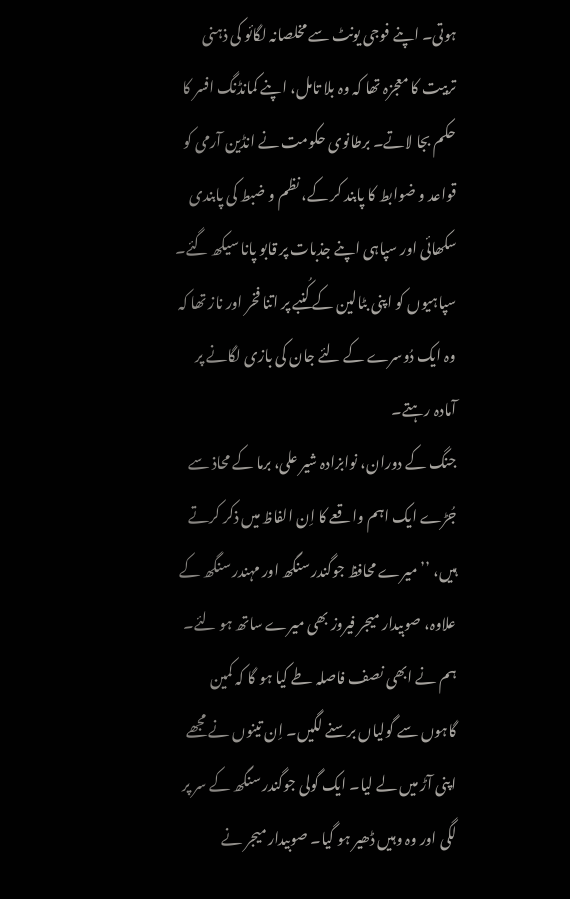ہوتی۔ اپنے فوجی یونٹ سے مخلصانہ لگائو کی ذہنی تربیت کا معجزہ تھا کہ وہ بلا تامل، اپنے کمانڈنگ افسر کا حکم بجا لاتے۔ برطانوی حکومت نے انڈین آرمی کو قواعد و ضوابط کا پابند کر کے، نظم و ضبط کی پابندی سکھائی اور سپاہی اپنے جذبات پر قابو پانا سیکھ گئے۔ سپاہیوں کو اپنی بٹالین کے کُنبے پر اتنا فخر اور ناز تھا کہ وہ ایک دُوسرے کے لئے جان کی بازی لگانے پر آمادہ رہتے۔
جنگ کے دوران، نوابزادہ شیر علی، برما کے محاذ سے جُڑے ایک اہم واقعے کا اِن الفاظ میں ذکر کرتے ہیں، ’’میرے محافظ جوگندر سنگھ اور مہندر سنگھ کے علاوہ، صوبیدار میجر فیروز بھی میرے ساتھ ہو لئے۔ ہم نے ابھی نصف فاصلہ طے کیا ہو گا کہ کمین گاہوں سے گولیاں برسنے لگیں۔ اِن تینوں نے مجھے اپنی آڑ میں لے لیا۔ ایک گولی جوگندر سنگھ کے سر پر لگی اور وہ وہیں ڈھیر ہو گیا۔ صوبیدار میجر نے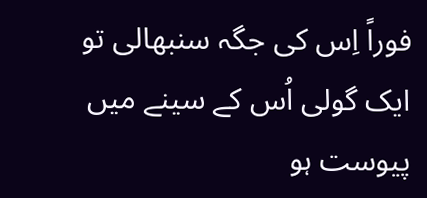فوراً اِس کی جگہ سنبھالی تو ایک گولی اُس کے سینے میں پیوست ہو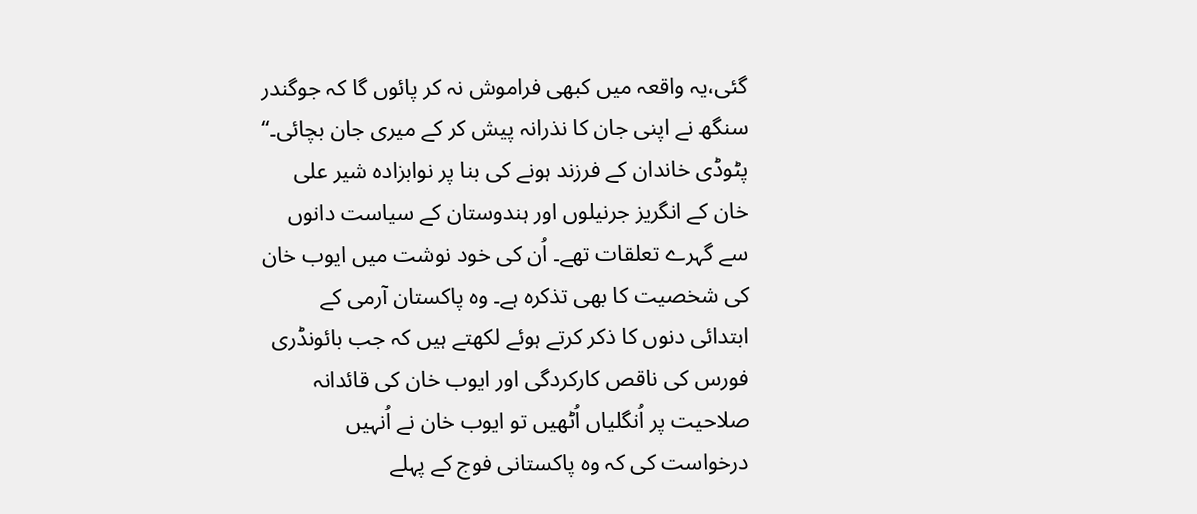گئی،یہ واقعہ میں کبھی فراموش نہ کر پائوں گا کہ جوگندر سنگھ نے اپنی جان کا نذرانہ پیش کر کے میری جان بچائی۔‘‘
پٹوڈی خاندان کے فرزند ہونے کی بنا پر نوابزادہ شیر علی خان کے انگریز جرنیلوں اور ہندوستان کے سیاست دانوں سے گہرے تعلقات تھے۔ اُن کی خود نوشت میں ایوب خان کی شخصیت کا بھی تذکرہ ہے۔ وہ پاکستان آرمی کے ابتدائی دنوں کا ذکر کرتے ہوئے لکھتے ہیں کہ جب بائونڈری فورس کی ناقص کارکردگی اور ایوب خان کی قائدانہ صلاحیت پر اُنگلیاں اُٹھیں تو ایوب خان نے اُنہیں درخواست کی کہ وہ پاکستانی فوج کے پہلے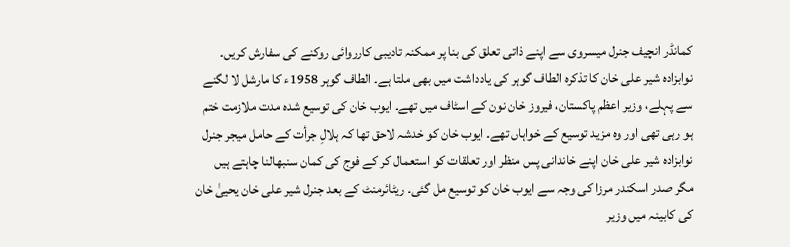کمانڈر انچیف جنرل میسروی سے اپنے ذاتی تعلق کی بنا پر ممکنہ تادیبی کارروائی روکنے کی سفارش کریں۔ نوابزادہ شیر علی خان کا تذکرہ الطاف گوہر کی یادداشت میں بھی ملتا ہے۔ الطاف گوہر 1958ء کا مارشل لا لگنے سے پہلے، وزیر اعظم پاکستان، فیروز خان نون کے اسٹاف میں تھے۔ ایوب خان کی توسیع شدہ مدت ملازمت ختم ہو رہی تھی اور وہ مزید توسیع کے خواہاں تھے۔ ایوب خان کو خدشہ لاحق تھا کہ ہلالِ جرأت کے حامل میجر جنرل نوابزادہ شیر علی خان اپنے خاندانی پس منظر اور تعلقات کو استعمال کر کے فوج کی کمان سنبھالنا چاہتے ہیں مگر صدر اسکندر مرزا کی وجہ سے ایوب خان کو توسیع مل گئی۔ ریٹائرمنٹ کے بعد جنرل شیر علی خان یحییٰ خان کی کابینہ میں وزیر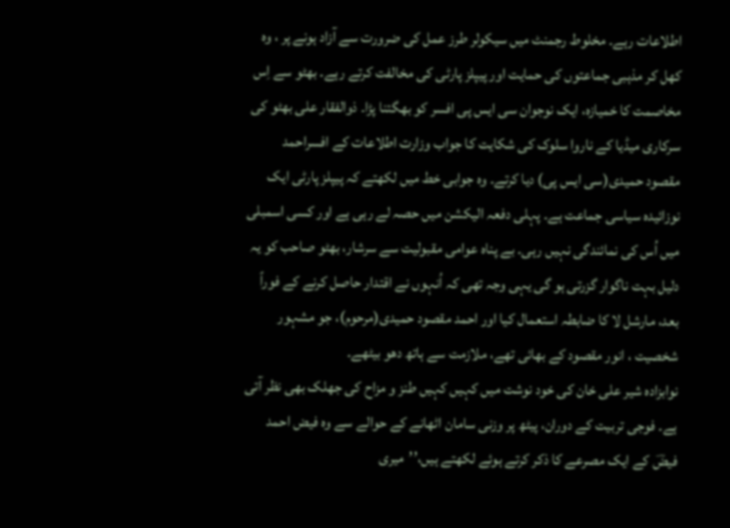اطلاعات رہے۔ مخلوط رجمنٹ میں سیکولر طرز عمل کی ضرورت سے آزاد ہونے پر ، وہ کھل کر مذہبی جماعتوں کی حمایت اور پیپلز پارٹی کی مخالفت کرتے رہے۔ بھٹو سے اِس مخاصمت کا خمیازہ، ایک نوجوان سی ایس پی افسر کو بھگتنا پڑا۔ ذوالفقار علی بھٹو کی سرکاری میڈیا کے ناروا سلوک کی شکایت کا جواب وزارت اطلاعات کے افسراحمد مقصود حمیدی(سی ایس پی) دیا کرتے۔ وہ جوابی خط میں لکھتے کہ پیپلز پارٹی ایک نوزائیدہ سیاسی جماعت ہے۔ پہلی دفعہ الیکشن میں حصہ لے رہی ہے اور کسی اسمبلی میں اُس کی نمائندگی نہیں رہی۔ بے پناہ عوامی مقبولیت سے سرشار، بھٹو صاحب کو یہ دلیل بہت ناگوار گزرتی ہو گی یہی وجہ تھی کہ اُنہوں نے اقتدار حاصل کرنے کے فوراً بعد، مارشل لا کا ضابطہ استعمال کیا اور احمد مقصود حمیدی(مرحوم)، جو مشہور شخصیت ، انور مقصود کے بھائی تھے، ملازمت سے ہاتھ دھو بیٹھے۔
نوابزادہ شیر علی خان کی خود نوشت میں کہیں کہیں طنز و مزاح کی جھلک بھی نظر آتی ہے۔ فوجی تربیت کے دوران، پیٹھ پر وزنی سامان اٹھانے کے حوالے سے وہ فیض احمد فیضؔ کے ایک مصرعے کا ذکر کرتے ہوئے لکھتے ہیں،’’میری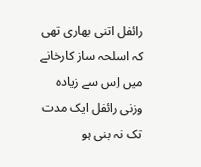رائفل اتنی بھاری تھی کہ اسلحہ ساز کارخانے میں اِس سے زیادہ وزنی رائفل ایک مدت تک نہ بنی ہو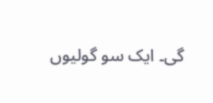گی۔ ایک سو گولیوں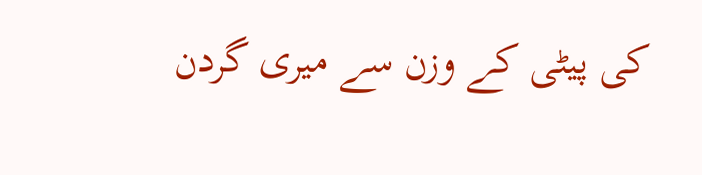کی پیٹی کے وزن سے میری گردن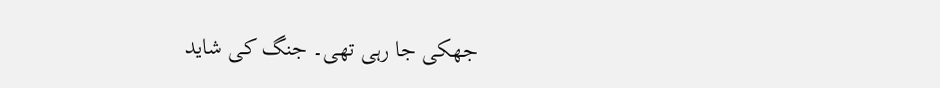جھکی جا رہی تھی۔ جنگ کی شاید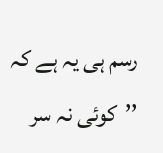رسم ہی یہ ہے کہ ’’کوئی نہ سر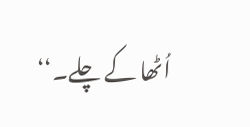اُٹھا کے چلے۔‘‘